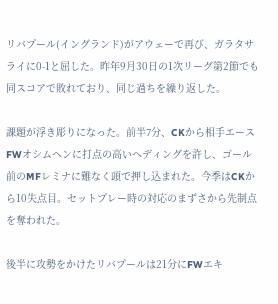リバプール(イングランド)がアウェーで再び、ガラタサライに0-1と屈した。昨年9月30日の1次リーグ第2節でも同スコアで敗れており、同じ過ちを繰り返した。

課題が浮き彫りになった。前半7分、CKから相手エースFWオシムヘンに打点の高いヘディングを許し、ゴール前のMFレミナに難なく頭で押し込まれた。今季はCKから10失点目。セットプレー時の対応のまずさから先制点を奪われた。

後半に攻勢をかけたリバプールは21分にFWエキ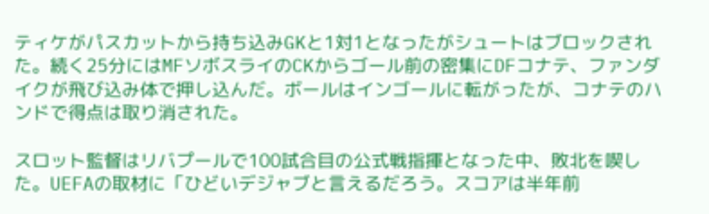ティケがパスカットから持ち込みGKと1対1となったがシュートはブロックされた。続く25分にはMFソボスライのCKからゴール前の密集にDFコナテ、ファンダイクが飛び込み体で押し込んだ。ボールはインゴールに転がったが、コナテのハンドで得点は取り消された。

スロット監督はリバプールで100試合目の公式戦指揮となった中、敗北を喫した。UEFAの取材に「ひどいデジャブと言えるだろう。スコアは半年前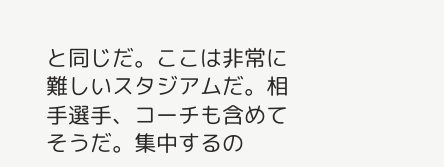と同じだ。ここは非常に難しいスタジアムだ。相手選手、コーチも含めてそうだ。集中するの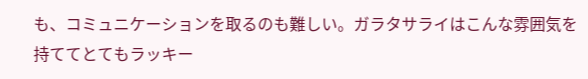も、コミュニケーションを取るのも難しい。ガラタサライはこんな雰囲気を持ててとてもラッキー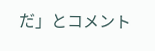だ」とコメント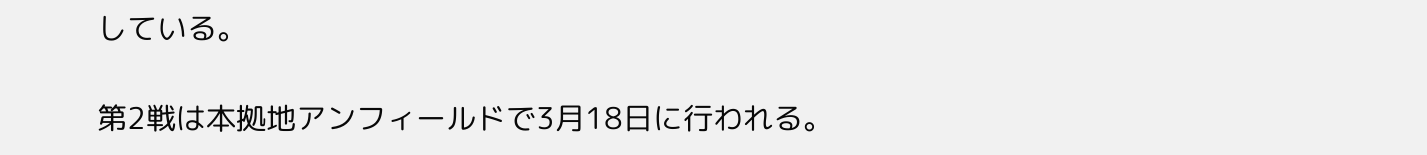している。

第2戦は本拠地アンフィールドで3月18日に行われる。